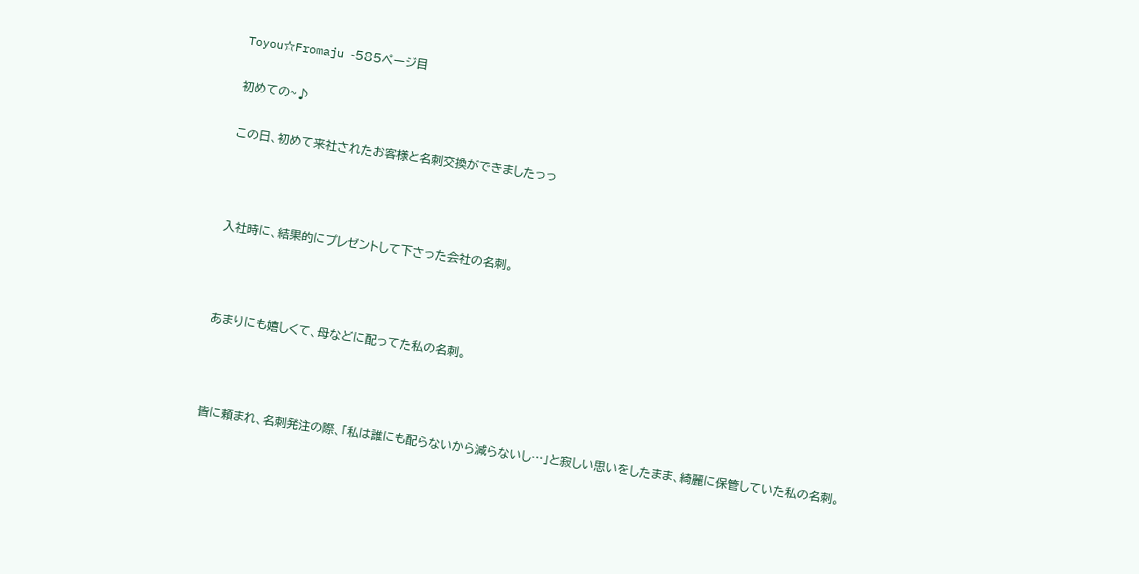Toyou☆Fromaju -585ページ目

初めての~♪

この日、初めて来社されたお客様と名刺交換ができましたっっ



入社時に、結果的にプレゼントして下さった会社の名刺。



あまりにも嬉しくて、母などに配ってた私の名刺。



皆に頼まれ、名刺発注の際、「私は誰にも配らないから減らないし…」と寂しい思いをしたまま、綺麗に保管していた私の名刺。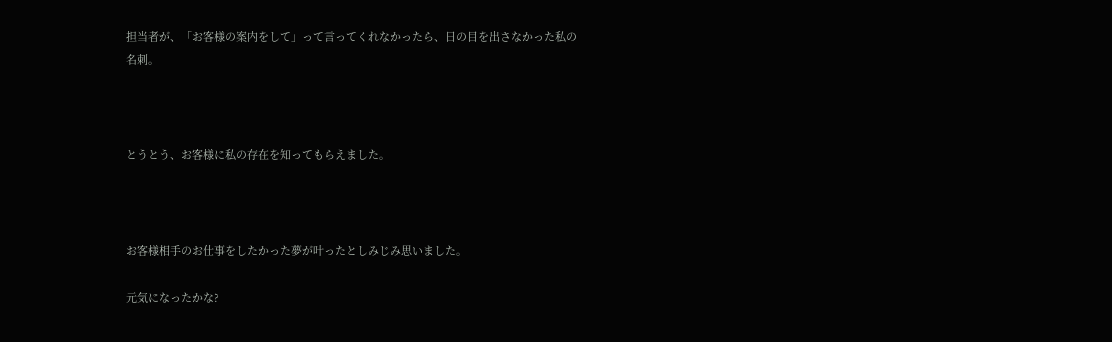担当者が、「お客様の案内をして」って言ってくれなかったら、日の目を出さなかった私の名刺。



とうとう、お客様に私の存在を知ってもらえました。



お客様相手のお仕事をしたかった夢が叶ったとしみじみ思いました。

元気になったかな?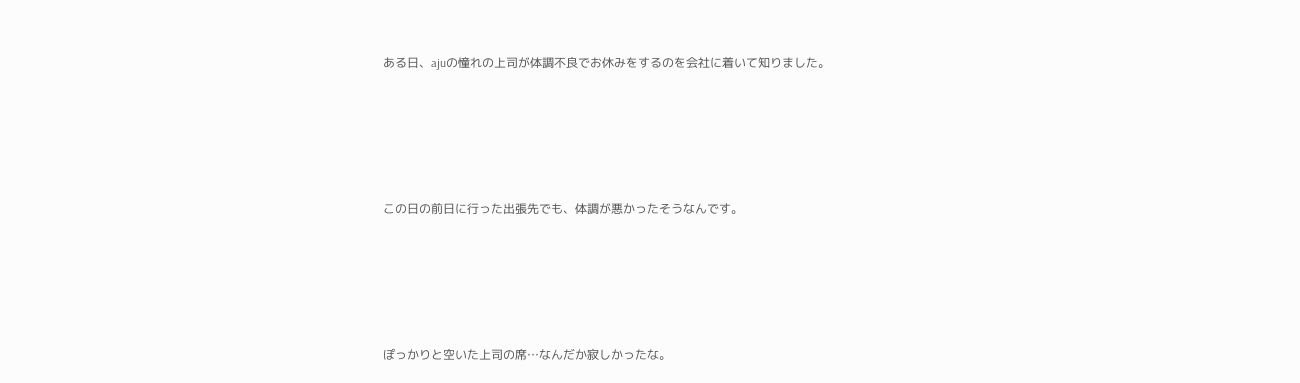ある日、ajuの憧れの上司が体調不良でお休みをするのを会社に着いて知りました。





この日の前日に行った出張先でも、体調が悪かったそうなんです。





ぽっかりと空いた上司の席…なんだか寂しかったな。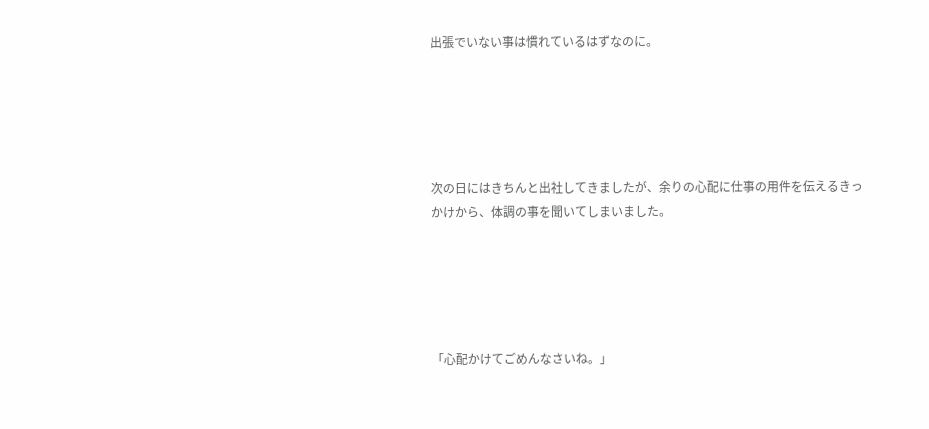出張でいない事は慣れているはずなのに。





次の日にはきちんと出社してきましたが、余りの心配に仕事の用件を伝えるきっかけから、体調の事を聞いてしまいました。





「心配かけてごめんなさいね。」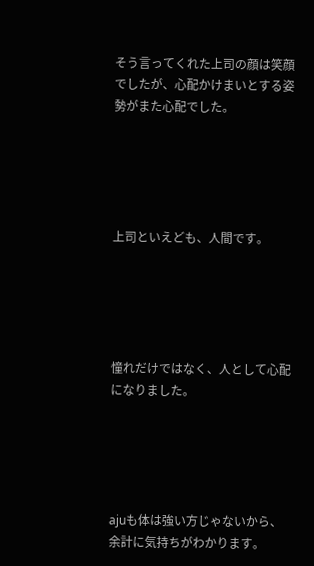そう言ってくれた上司の顔は笑顔でしたが、心配かけまいとする姿勢がまた心配でした。





上司といえども、人間です。





憧れだけではなく、人として心配になりました。





ajuも体は強い方じゃないから、余計に気持ちがわかります。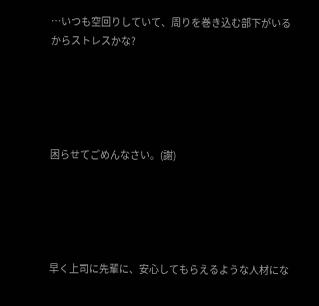…いつも空回りしていて、周りを巻き込む部下がいるからストレスかな?





困らせてごめんなさい。(謝)





早く上司に先輩に、安心してもらえるような人材にな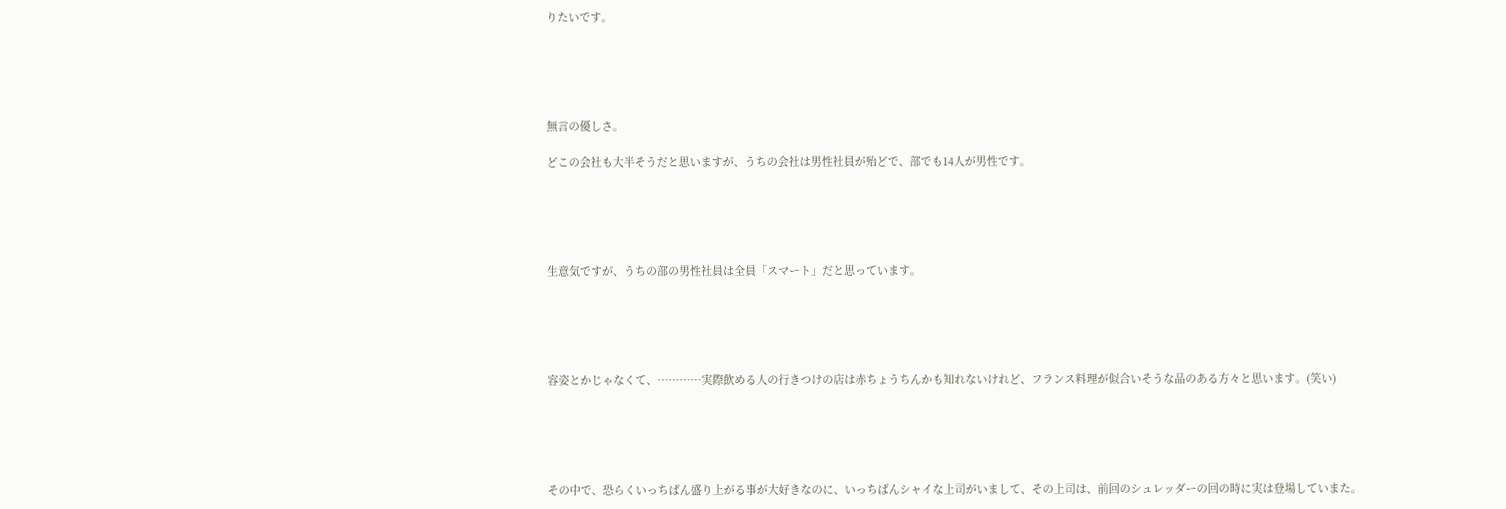りたいです。





無言の優しさ。

どこの会社も大半そうだと思いますが、うちの会社は男性社員が殆どで、部でも14人が男性です。





生意気ですが、うちの部の男性社員は全員「スマート」だと思っています。





容姿とかじゃなくて、…………実際飲める人の行きつけの店は赤ちょうちんかも知れないけれど、フランス料理が似合いそうな品のある方々と思います。(笑い)





その中で、恐らくいっちばん盛り上がる事が大好きなのに、いっちばんシャイな上司がいまして、その上司は、前回のシュレッダーの回の時に実は登場していまた。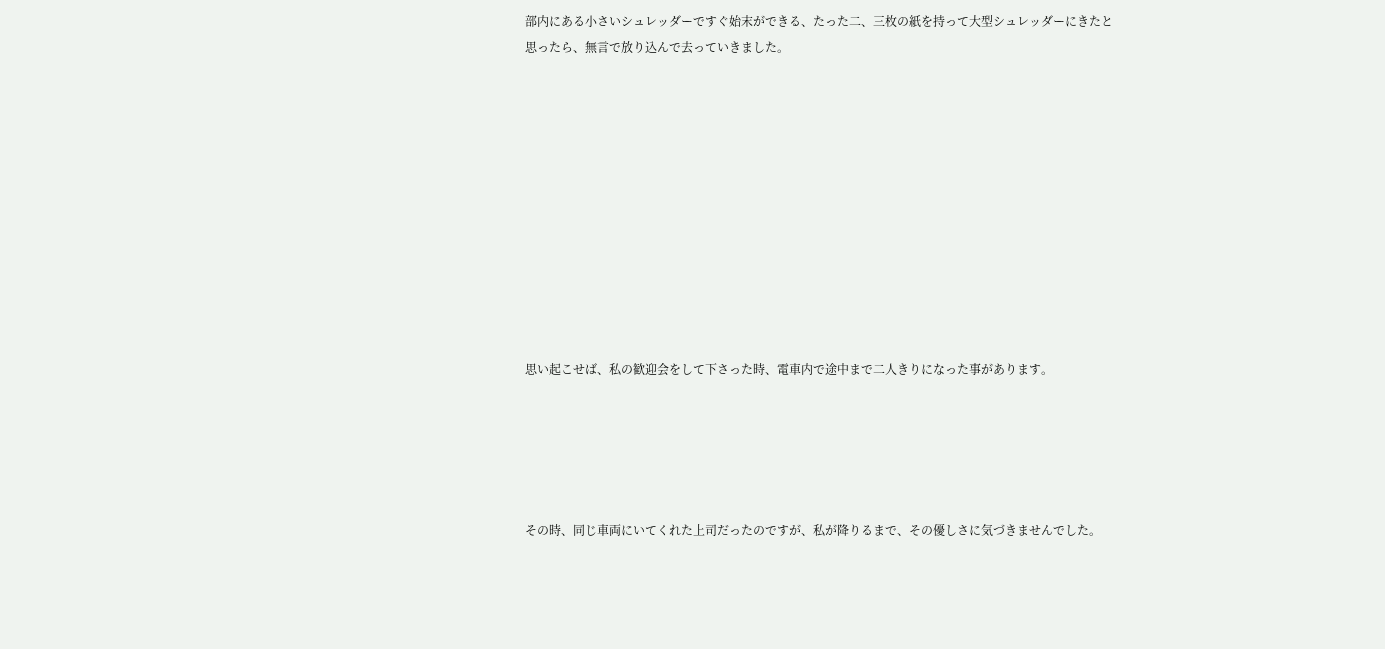部内にある小さいシュレッダーですぐ始末ができる、たった二、三枚の紙を持って大型シュレッダーにきたと思ったら、無言で放り込んで去っていきました。











思い起こせば、私の歓迎会をして下さった時、電車内で途中まで二人きりになった事があります。





その時、同じ車両にいてくれた上司だったのですが、私が降りるまで、その優しさに気づきませんでした。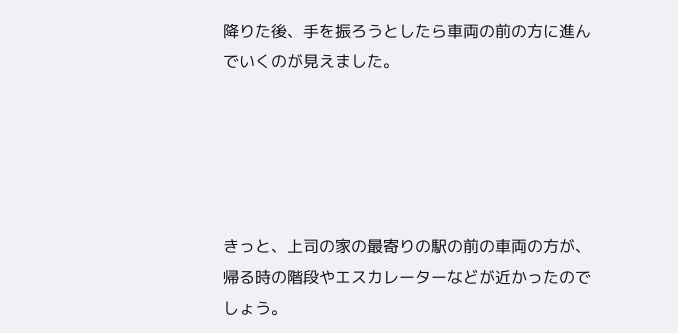降りた後、手を振ろうとしたら車両の前の方に進んでいくのが見えました。





きっと、上司の家の最寄りの駅の前の車両の方が、帰る時の階段やエスカレーターなどが近かったのでしょう。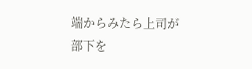端からみたら上司が部下を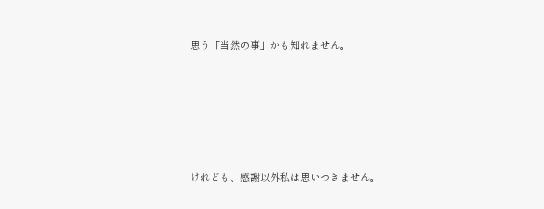思う「当然の事」かも知れません。





けれども、感謝以外私は思いつきません。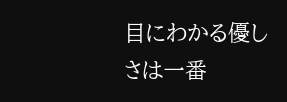目にわかる優しさは一番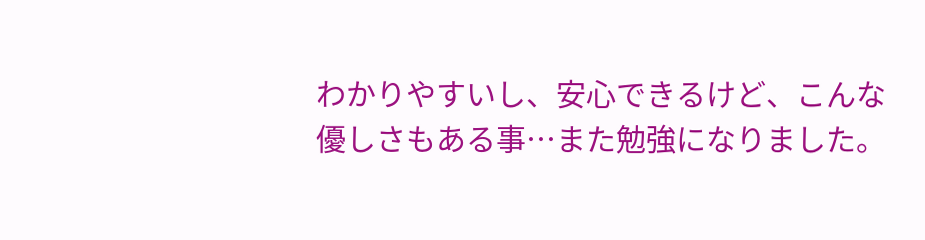わかりやすいし、安心できるけど、こんな優しさもある事…また勉強になりました。